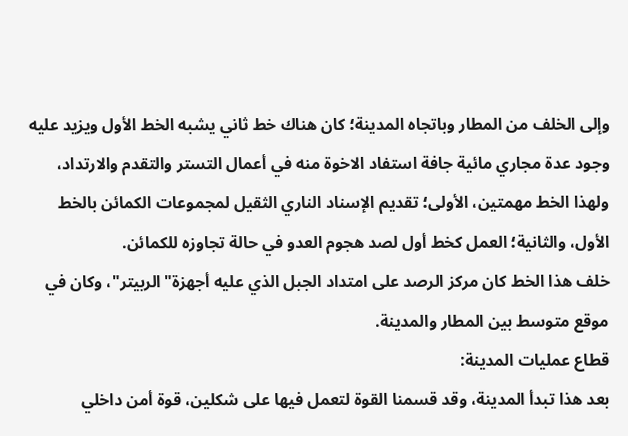وإلى الخلف من المطار وباتجاه المدينة؛ كان هناك خط ثاني يشبه الخط الأول ويزيد عليه وجود عدة مجاري مائية جافة استفاد الاخوة منه في أعمال التستر والتقدم والارتداد، ولهذا الخط مهمتين، الأولى؛ تقديم الإسناد الناري الثقيل لمجموعات الكمائن بالخط الأول، والثانية؛ العمل كخط أول لصد هجوم العدو في حالة تجاوزه للكمائن.
خلف هذا الخط كان مركز الرصد على امتداد الجبل الذي عليه أجهزة"الربيتر"، وكان في موقع متوسط بين المطار والمدينة.
قطاع عمليات المدينة:
بعد هذا تبدأ المدينة، وقد قسمنا القوة لتعمل فيها على شكلين، قوة أمن داخلي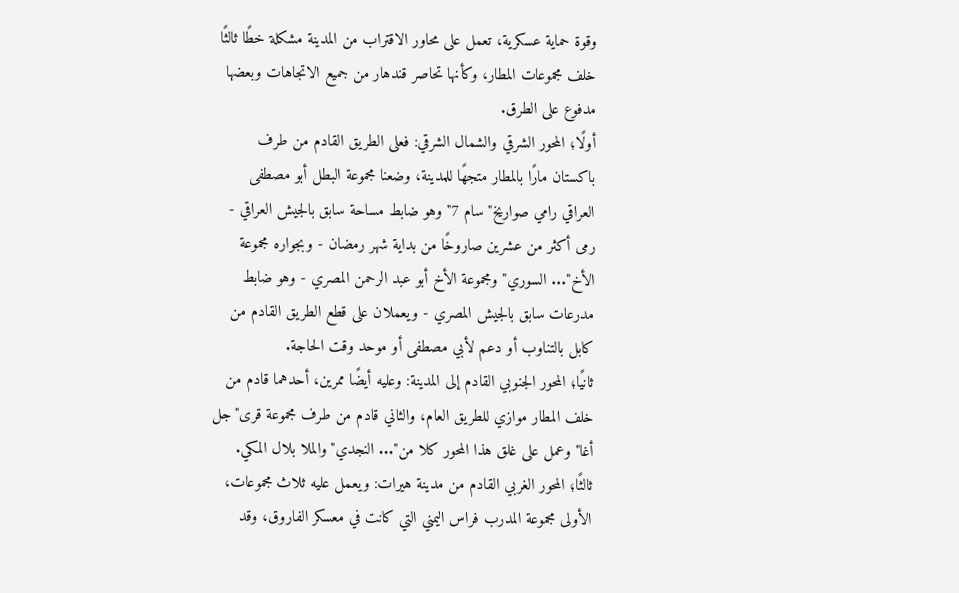وقوة حماية عسكرية، تعمل على محاور الاقتراب من المدينة مشكلة خطًا ثالثًا خلف مجموعات المطار، وكأنها تحاصر قندهار من جميع الاتجاهات وبعضها مدفوع على الطرق.
أولًا؛ المحور الشرقي والشمال الشرقي: فعلى الطريق القادم من طرف باكستان مارًا بالمطار متجهًا للمدينة، وضعنا مجموعة البطل أبو مصطفى العراقي رامي صواريخ"سام 7"وهو ضابط مساحة سابق بالجيش العراقي - رمى أكثر من عشرين صاروخًا من بداية شهر رمضان - وبجواره مجموعة الأخ"... السوري"ومجموعة الأخ أبو عبد الرحمن المصري - وهو ضابط مدرعات سابق بالجيش المصري - ويعملان على قطع الطريق القادم من كابل بالتناوب أو دعم لأبي مصطفى أو موحد وقت الحاجة.
ثانيًا؛ المحور الجنوبي القادم إلى المدينة: وعليه أيضًا ممرين، أحدهما قادم من خلف المطار موازي للطريق العام، والثاني قادم من طرف مجموعة قرى"جل أغا"وعمل على غلق هذا المحور كلا من"... النجدي"والملا بلال المكي.
ثالثًا؛ المحور الغربي القادم من مدينة هيرات: ويعمل عليه ثلاث مجموعات، الأولى مجموعة المدرب فراس اليمني التي كانت في معسكر الفاروق، وقد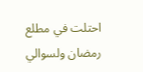احتلت في مطلع رمضان ولسوالي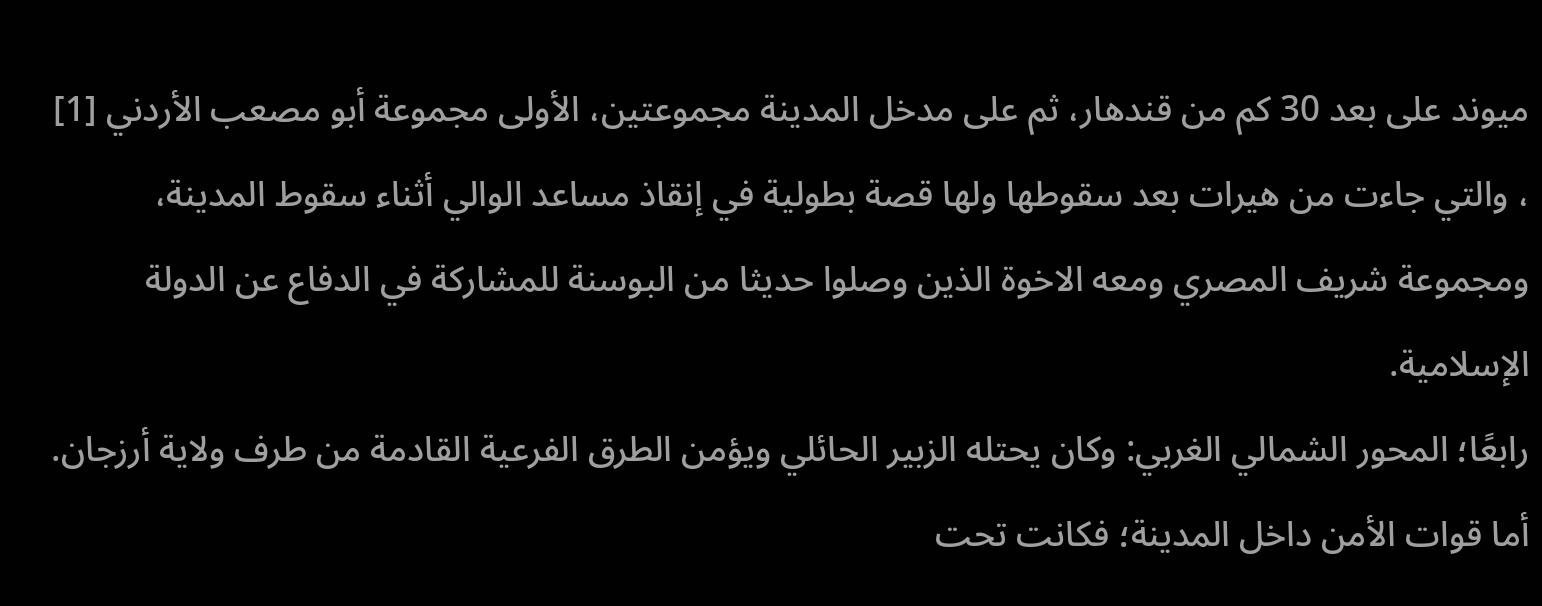ميوند على بعد 30 كم من قندهار، ثم على مدخل المدينة مجموعتين، الأولى مجموعة أبو مصعب الأردني [1] ، والتي جاءت من هيرات بعد سقوطها ولها قصة بطولية في إنقاذ مساعد الوالي أثناء سقوط المدينة، ومجموعة شريف المصري ومعه الاخوة الذين وصلوا حديثا من البوسنة للمشاركة في الدفاع عن الدولة الإسلامية.
رابعًا؛ المحور الشمالي الغربي: وكان يحتله الزبير الحائلي ويؤمن الطرق الفرعية القادمة من طرف ولاية أرزجان.
أما قوات الأمن داخل المدينة؛ فكانت تحت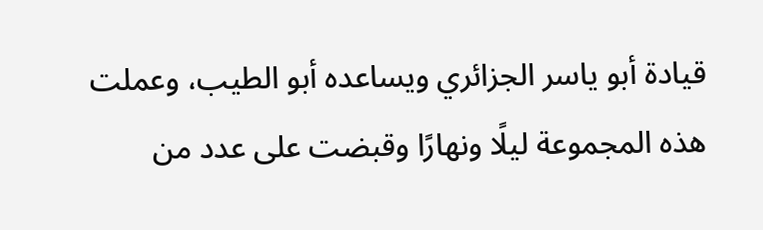قيادة أبو ياسر الجزائري ويساعده أبو الطيب، وعملت هذه المجموعة ليلًا ونهارًا وقبضت على عدد من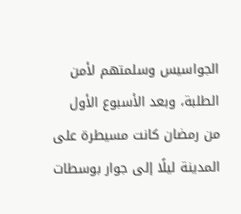الجواسيس وسلمتهم لأمن الطلبة، وبعد الأسبوع الأول من رمضان كانت مسيطرة على المدينة ليلًا إلى جوار بوسطات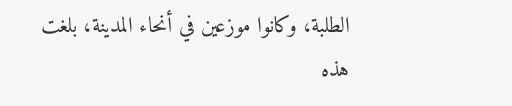الطلبة، وكانوا موزعين في أنحاء المدينة، بلغت هذه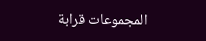المجموعات قرابة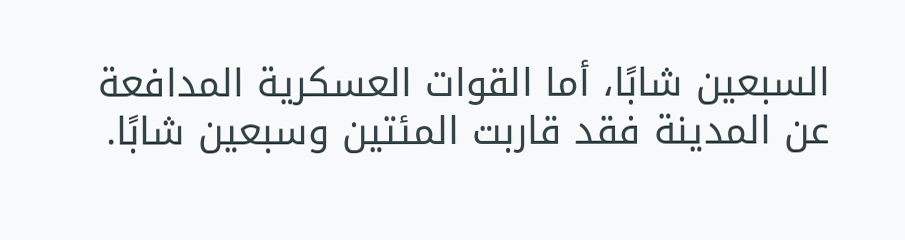السبعين شابًا، أما القوات العسكرية المدافعة عن المدينة فقد قاربت المئتين وسبعين شابًا.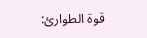قوة الطوارئ: